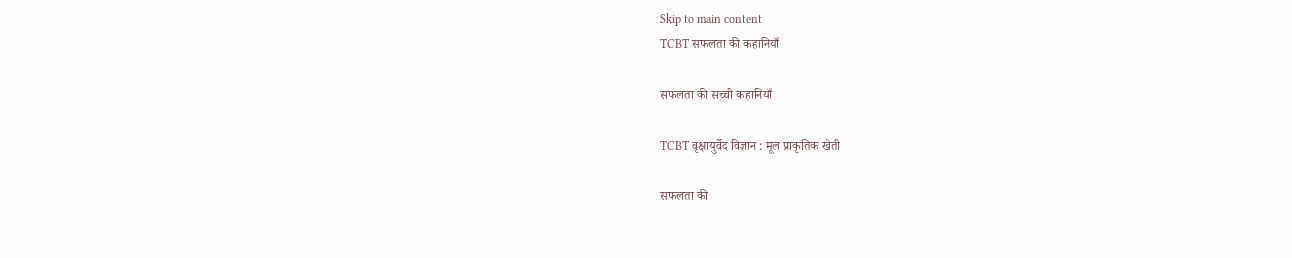Skip to main content
TCBT सफलता की कहानियाँ

सफलता की सच्ची कहानियाँ

TCBT वृक्षायुर्वेद विज्ञान : मूल प्राकृतिक खेती

सफलता की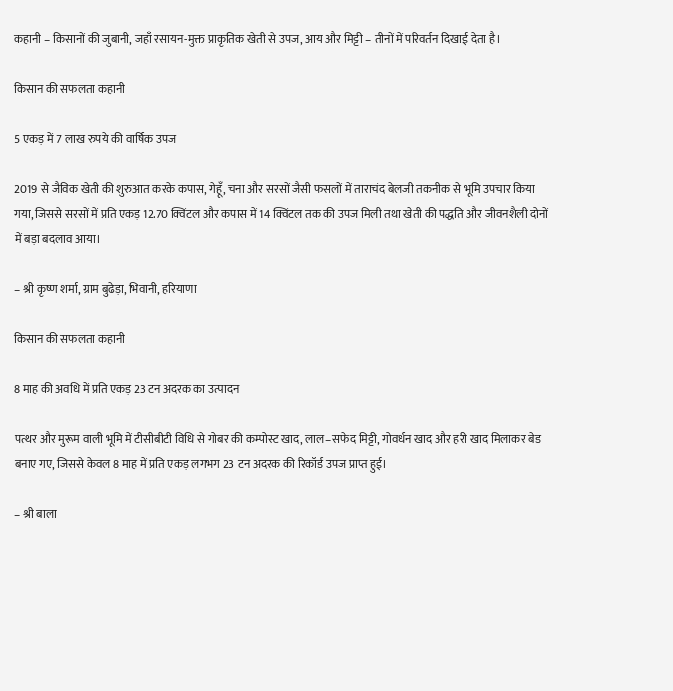कहानी – किसानों की जुबानी, जहाँ रसायन-मुक्त प्राकृतिक खेती से उपज, आय और मिट्टी – तीनों में परिवर्तन दिखाई देता है।

किसान की सफलता कहानी

5 एकड़ में 7 लाख रुपये की वार्षिक उपज

2019 से जैविक खेती की शुरुआत करके कपास, गेहूँ, चना और सरसों जैसी फसलों में ताराचंद बेलजी तकनीक से भूमि उपचार किया गया, जिससे सरसों में प्रति एकड़ 12.70 क्विंटल और कपास में 14 क्विंटल तक की उपज मिली तथा खेती की पद्धति और जीवनशैली दोनों में बड़ा बदलाव आया।

– श्री कृष्ण शर्मा, ग्राम बुढेड़ा, भिवानी, हरियाणा

किसान की सफलता कहानी

8 माह की अवधि में प्रति एकड़ 23 टन अदरक का उत्पादन

पत्थर और मुरूम वाली भूमि में टीसीबीटी विधि से गोबर की कम्पोस्ट खाद, लाल–सफेद मिट्टी, गोवर्धन खाद और हरी खाद मिलाकर बेड बनाए गए, जिससे केवल 8 माह में प्रति एकड़ लगभग 23 टन अदरक की रिकॉर्ड उपज प्राप्त हुई।

– श्री बाला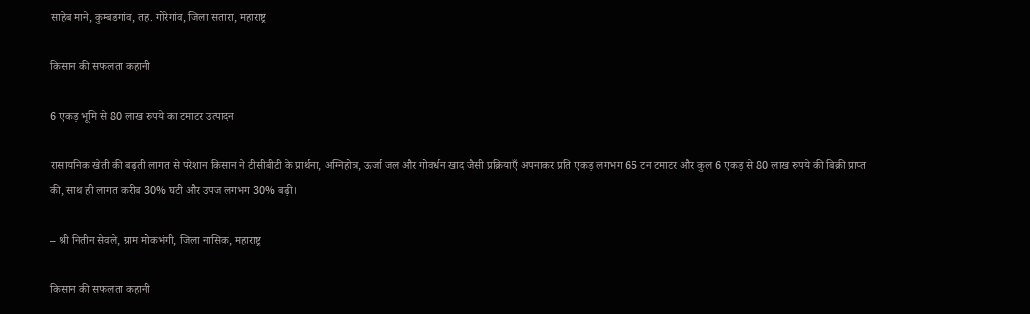साहेब माने, कुम्बडगांव, तह. गोरेगांव, जिला सतारा, महाराष्ट्र

किसान की सफलता कहानी

6 एकड़ भूमि से 80 लाख रुपये का टमाटर उत्पादन

रासायनिक खेती की बढ़ती लागत से परेशान किसान ने टीसीबीटी के प्रार्थना, अग्निहोत्र, ऊर्जा जल और गोवर्धन खाद जैसी प्रक्रियाएँ अपनाकर प्रति एकड़ लगभग 65 टन टमाटर और कुल 6 एकड़ से 80 लाख रुपये की बिक्री प्राप्त की, साथ ही लागत करीब 30% घटी और उपज लगभग 30% बढ़ी।

– श्री नितीन सेवले, ग्राम मोकभंगी, जिला नासिक, महाराष्ट्र

किसान की सफलता कहानी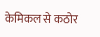केमिकल से कठोर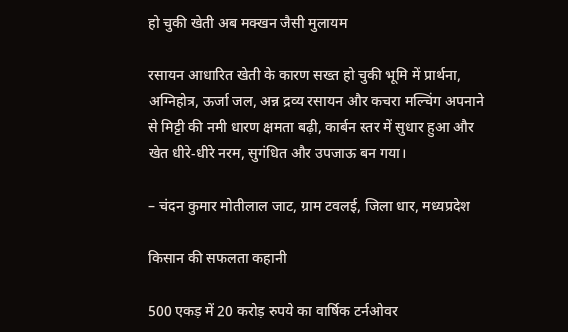हो चुकी खेती अब मक्खन जैसी मुलायम

रसायन आधारित खेती के कारण सख्त हो चुकी भूमि में प्रार्थना, अग्निहोत्र, ऊर्जा जल, अन्न द्रव्य रसायन और कचरा मल्चिंग अपनाने से मिट्टी की नमी धारण क्षमता बढ़ी, कार्बन स्तर में सुधार हुआ और खेत धीरे‑धीरे नरम, सुगंधित और उपजाऊ बन गया।

– चंदन कुमार मोतीलाल जाट, ग्राम टवलई, जिला धार, मध्यप्रदेश

किसान की सफलता कहानी

500 एकड़ में 20 करोड़ रुपये का वार्षिक टर्नओवर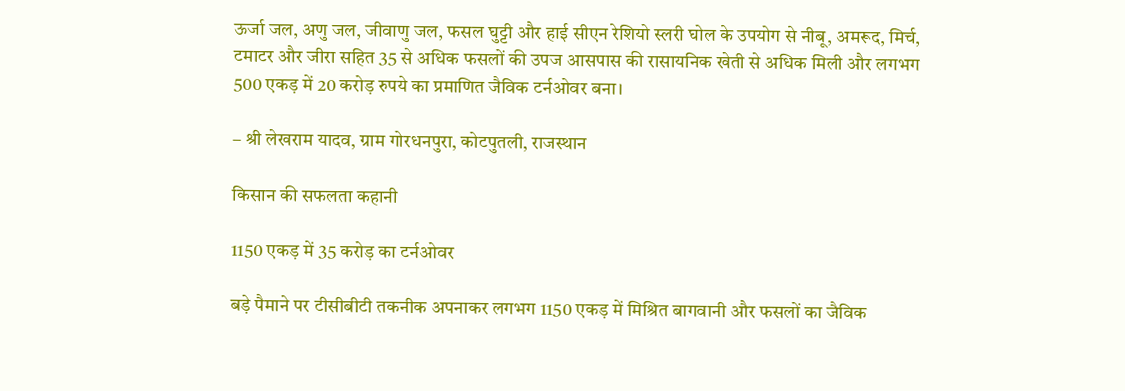ऊर्जा जल, अणु जल, जीवाणु जल, फसल घुट्टी और हाई सीएन रेशियो स्लरी घोल के उपयोग से नीबू, अमरूद, मिर्च, टमाटर और जीरा सहित 35 से अधिक फसलों की उपज आसपास की रासायनिक खेती से अधिक मिली और लगभग 500 एकड़ में 20 करोड़ रुपये का प्रमाणित जैविक टर्नओवर बना।

– श्री लेखराम यादव, ग्राम गोरधनपुरा, कोटपुतली, राजस्थान

किसान की सफलता कहानी

1150 एकड़ में 35 करोड़ का टर्नओवर

बड़े पैमाने पर टीसीबीटी तकनीक अपनाकर लगभग 1150 एकड़ में मिश्रित बागवानी और फसलों का जैविक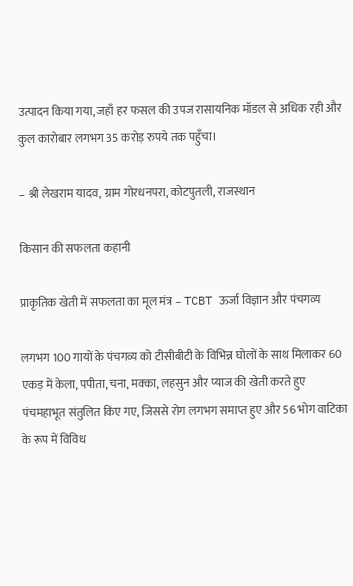उत्पादन किया गया, जहाँ हर फसल की उपज रासायनिक मॉडल से अधिक रही और कुल कारोबार लगभग 35 करोड़ रुपये तक पहुँचा।

– श्री लेखराम यादव, ग्राम गोरधनपरा, कोटपुतली, राजस्थान

किसान की सफलता कहानी

प्राकृतिक खेती में सफलता का मूल मंत्र – TCBT ऊर्जा विज्ञान और पंचगव्य

लगभग 100 गायों के पंचगव्य को टीसीबीटी के विभिन्न घोलों के साथ मिलाकर 60 एकड़ में केला, पपीता, चना, मक्का, लहसुन और प्याज की खेती करते हुए पंचमहाभूत संतुलित किए गए, जिससे रोग लगभग समाप्त हुए और 56 भोग वाटिका के रूप में विविध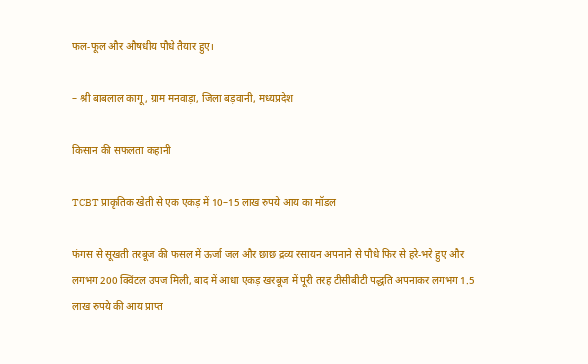फल‑फूल और औषधीय पौधे तैयार हुए।

– श्री बाबलाल कागू, ग्राम मनवाड़ा, जिला बड़वानी, मध्यप्रदेश

किसान की सफलता कहानी

TCBT प्राकृतिक खेती से एक एकड़ में 10–15 लाख रुपये आय का मॉडल

फंगस से सूखती तरबूज की फसल में ऊर्जा जल और छाछ द्रव्य रसायन अपनाने से पौधे फिर से हरे‑भरे हुए और लगभग 200 क्विंटल उपज मिली, बाद में आधा एकड़ खरबूज में पूरी तरह टीसीबीटी पद्धति अपनाकर लगभग 1.5 लाख रुपये की आय प्राप्त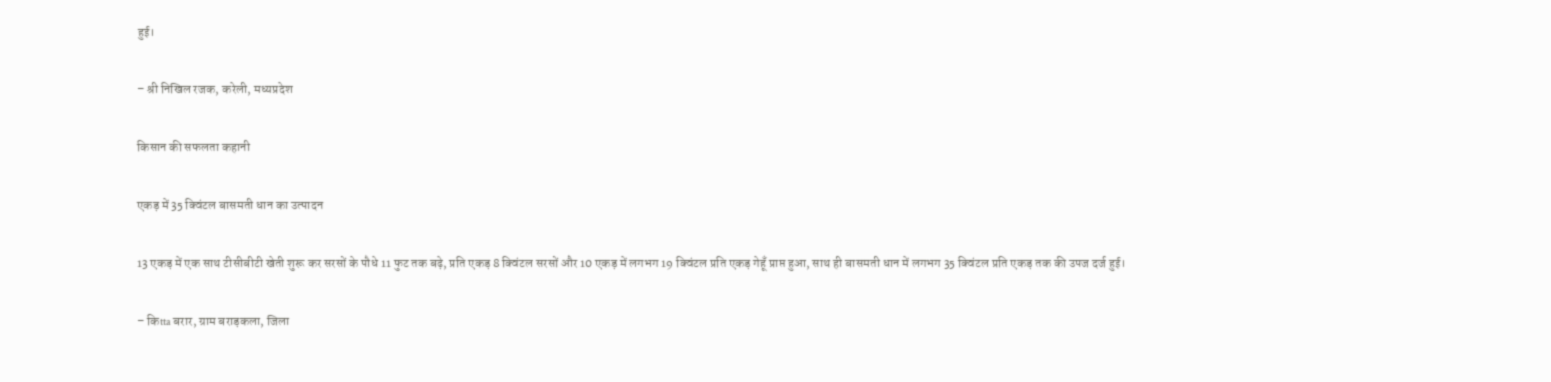हुई।

– श्री निखिल रजक, करेली, मध्यप्रदेश

किसान की सफलता कहानी

एकड़ में 35 क्विंटल बासमती धान का उत्पादन

13 एकड़ में एक साथ टीसीबीटी खेती शुरू कर सरसों के पौधे 11 फुट तक बढ़े, प्रति एकड़ 8 क्विंटल सरसों और 10 एकड़ में लगभग 19 क्विंटल प्रति एकड़ गेहूँ प्राप्त हुआ, साथ ही बासमती धान में लगभग 35 क्विंटल प्रति एकड़ तक की उपज दर्ज हुई।

– किtta बरार, ग्राम बराड़कला, जिला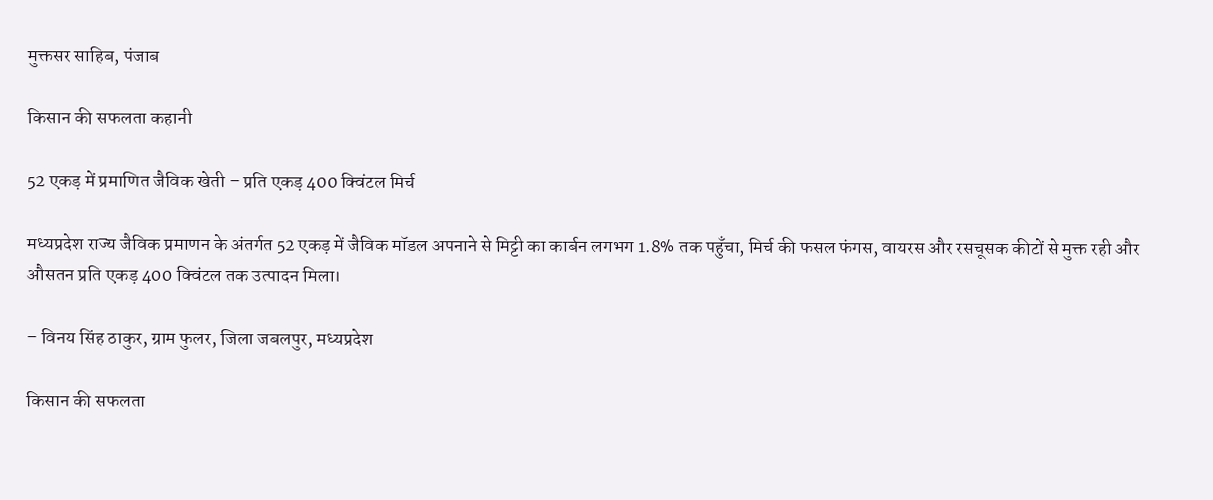मुक्तसर साहिब, पंजाब

किसान की सफलता कहानी

52 एकड़ में प्रमाणित जैविक खेती – प्रति एकड़ 400 क्विंटल मिर्च

मध्यप्रदेश राज्य जैविक प्रमाणन के अंतर्गत 52 एकड़ में जैविक मॉडल अपनाने से मिट्टी का कार्बन लगभग 1.8% तक पहुँचा, मिर्च की फसल फंगस, वायरस और रसचूसक कीटों से मुक्त रही और औसतन प्रति एकड़ 400 क्विंटल तक उत्पादन मिला।

– विनय सिंह ठाकुर, ग्राम फुलर, जिला जबलपुर, मध्यप्रदेश

किसान की सफलता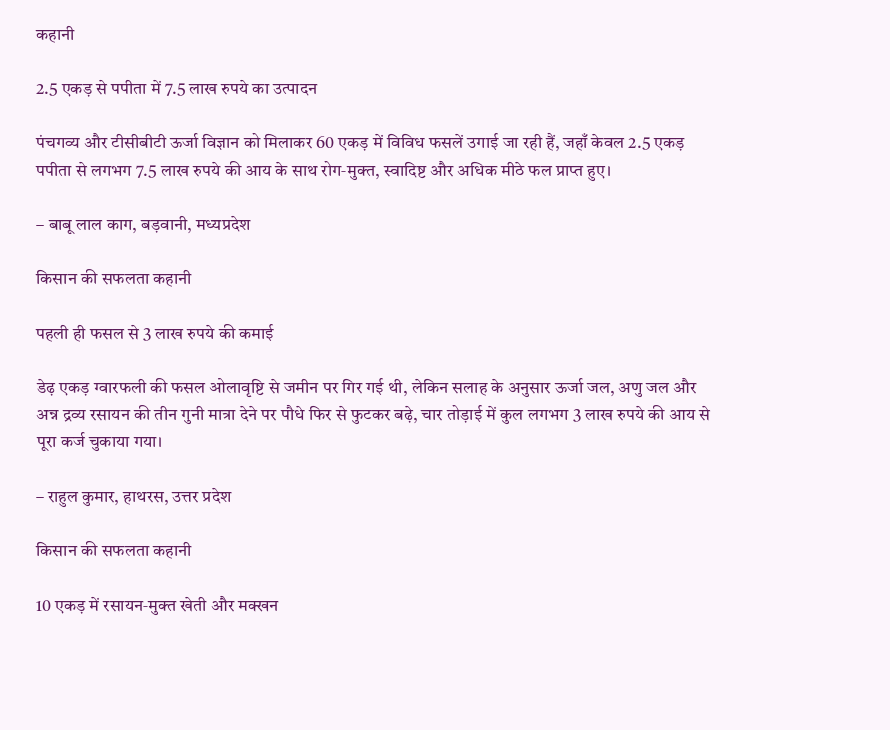कहानी

2.5 एकड़ से पपीता में 7.5 लाख रुपये का उत्पादन

पंचगव्य और टीसीबीटी ऊर्जा विज्ञान को मिलाकर 60 एकड़ में विविध फसलें उगाई जा रही हैं, जहाँ केवल 2.5 एकड़ पपीता से लगभग 7.5 लाख रुपये की आय के साथ रोग‑मुक्त, स्वादिष्ट और अधिक मीठे फल प्राप्त हुए।

– बाबू लाल काग, बड़वानी, मध्यप्रदेश

किसान की सफलता कहानी

पहली ही फसल से 3 लाख रुपये की कमाई

डेढ़ एकड़ ग्वारफली की फसल ओलावृष्टि से जमीन पर गिर गई थी, लेकिन सलाह के अनुसार ऊर्जा जल, अणु जल और अन्न द्रव्य रसायन की तीन गुनी मात्रा देने पर पौधे फिर से फुटकर बढ़े, चार तोड़ाई में कुल लगभग 3 लाख रुपये की आय से पूरा कर्ज चुकाया गया।

– राहुल कुमार, हाथरस, उत्तर प्रदेश

किसान की सफलता कहानी

10 एकड़ में रसायन‑मुक्त खेती और मक्खन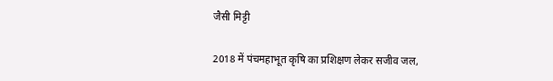जैसी मिट्टी

2018 में पंचमहाभूत कृषि का प्रशिक्षण लेकर सजीव जल,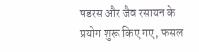षडरस और जैव रसायन के प्रयोग शुरू किए गए, फसल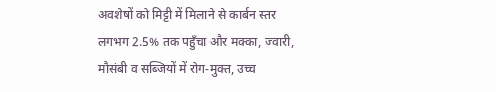अवशेषों को मिट्टी में मिलाने से कार्बन स्तर लगभग 2.5% तक पहुँचा और मक्का, ज्वारी, मौसंबी व सब्जियों में रोग‑मुक्त, उच्च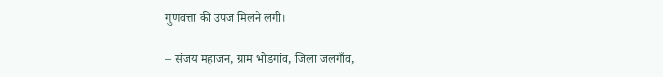गुणवत्ता की उपज मिलने लगी।

– संजय महाजन, ग्राम भोडगांव, जिला जलगाँव,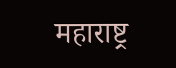महाराष्ट्र